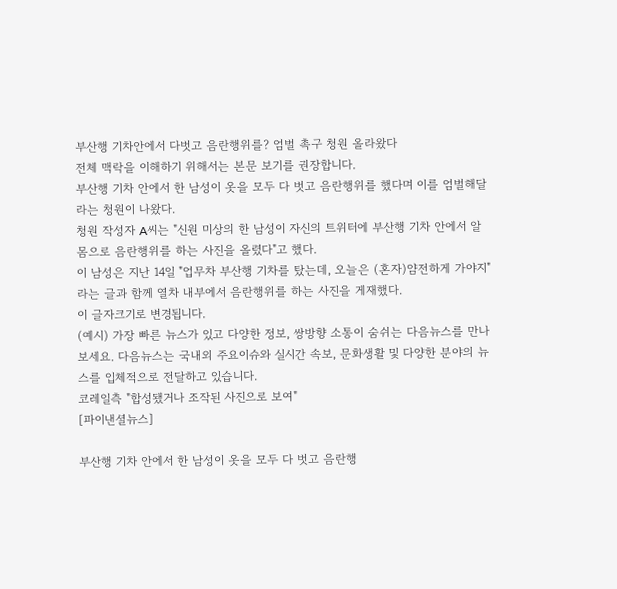부산행 기차안에서 다벗고 음란행위를? 엄벌 촉구 청원 올라왔다
전체 맥락을 이해하기 위해서는 본문 보기를 권장합니다.
부산행 기차 안에서 한 남성이 옷을 모두 다 벗고 음란행위를 했다며 이를 엄벌해달라는 청원이 나왔다.
청원 작성자 A씨는 "신원 미상의 한 남성이 자신의 트위터에 부산행 기차 안에서 알몸으로 음란행위를 하는 사진을 올렸다"고 했다.
이 남성은 지난 14일 "업무차 부산행 기차를 탔는데, 오늘은 (혼자)얌전하게 가야지"라는 글과 함께 열차 내부에서 음란행위를 하는 사진을 게재했다.
이 글자크기로 변경됩니다.
(예시) 가장 빠른 뉴스가 있고 다양한 정보, 쌍방향 소통이 숨쉬는 다음뉴스를 만나보세요. 다음뉴스는 국내외 주요이슈와 실시간 속보, 문화생활 및 다양한 분야의 뉴스를 입체적으로 전달하고 있습니다.
코레일측 "합성됐거나 조작된 사진으로 보여"
[파이낸셜뉴스]

부산행 기차 안에서 한 남성이 옷을 모두 다 벗고 음란행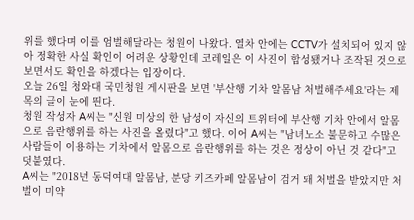위를 했다며 이를 엄벌해달라는 청원이 나왔다. 열차 안에는 CCTV가 설치되어 있지 않아 정확한 사실 확인이 어려운 상황인데 코레일은 이 사진이 합성됐거나 조작된 것으로 보면서도 확인을 하겠다는 입장이다.
오늘 26일 청와대 국민청원 게시판을 보면 '부산행 기차 알몸남 처벌해주세요'라는 제목의 글이 눈에 띈다.
청원 작성자 A씨는 "신원 미상의 한 남성이 자신의 트위터에 부산행 기차 안에서 알몸으로 음란행위를 하는 사진을 올렸다"고 했다. 이어 A씨는 "남녀노소 불문하고 수많은 사람들이 이용하는 기차에서 알몸으로 음란행위를 하는 것은 정상이 아닌 것 같다"고 덧붙였다.
A씨는 "2018년 동덕여대 알몸남, 분당 키즈카페 알몸남이 검거 돼 처벌을 받았지만 처벌이 미약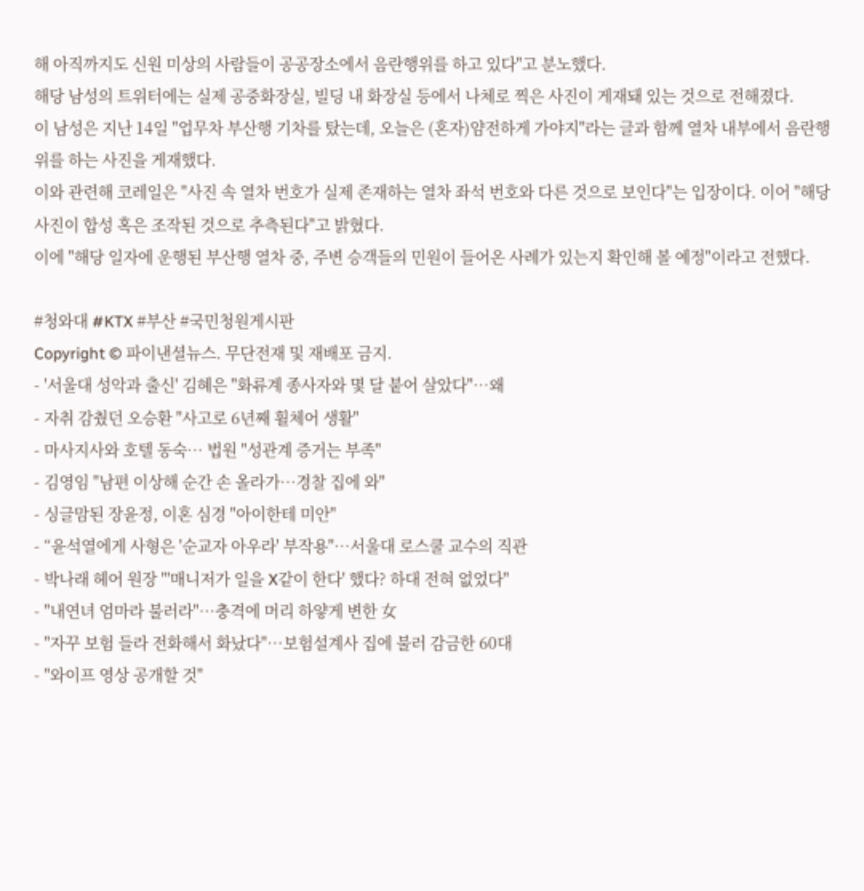해 아직까지도 신원 미상의 사람들이 공공장소에서 음란행위를 하고 있다"고 분노했다.
해당 남성의 트위터에는 실제 공중화장실, 빌딩 내 화장실 등에서 나체로 찍은 사진이 게재돼 있는 것으로 전해졌다.
이 남성은 지난 14일 "업무차 부산행 기차를 탔는데, 오늘은 (혼자)얌전하게 가야지"라는 글과 함께 열차 내부에서 음란행위를 하는 사진을 게재했다.
이와 관련해 코레일은 "사진 속 열차 번호가 실제 존재하는 열차 좌석 번호와 다른 것으로 보인다"는 입장이다. 이어 "해당 사진이 합성 혹은 조작된 것으로 추측된다"고 밝혔다.
이에 "해당 일자에 운행된 부산행 열차 중, 주변 승객들의 민원이 들어온 사례가 있는지 확인해 볼 예정"이라고 전했다.

#청와대 #KTX #부산 #국민청원게시판
Copyright © 파이낸셜뉴스. 무단전재 및 재배포 금지.
- '서울대 성악과 출신' 김혜은 "화류계 종사자와 몇 달 붙어 살았다"…왜
- 자취 감췄던 오승환 "사고로 6년째 휠체어 생활"
- 마사지사와 호텔 동숙… 법원 "성관계 증거는 부족"
- 김영임 "남편 이상해 순간 손 올라가…경찰 집에 와"
- 싱글맘된 장윤정, 이혼 심경 "아이한테 미안"
- “윤석열에게 사형은 '순교자 아우라' 부작용"…서울대 로스쿨 교수의 직관
- 박나래 헤어 원장 "'매니저가 일을 X같이 한다' 했다? 하대 전혀 없었다"
- "내연녀 엄마라 불러라"…충격에 머리 하얗게 변한 女
- "자꾸 보험 들라 전화해서 화났다"…보험설계사 집에 불러 감금한 60대
- "와이프 영상 공개할 것"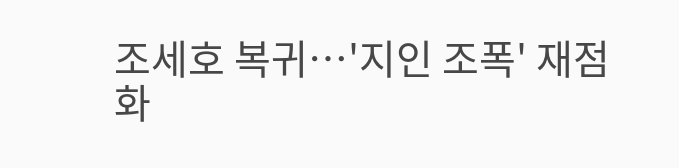조세호 복귀…'지인 조폭' 재점화